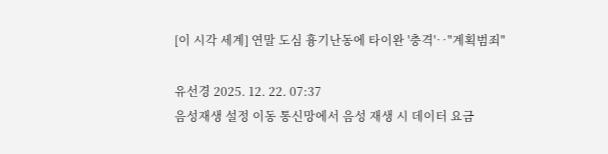[이 시각 세계] 연말 도심 흉기난동에 타이완 '충격'‥"계획범죄"

유선경 2025. 12. 22. 07:37
음성재생 설정 이동 통신망에서 음성 재생 시 데이터 요금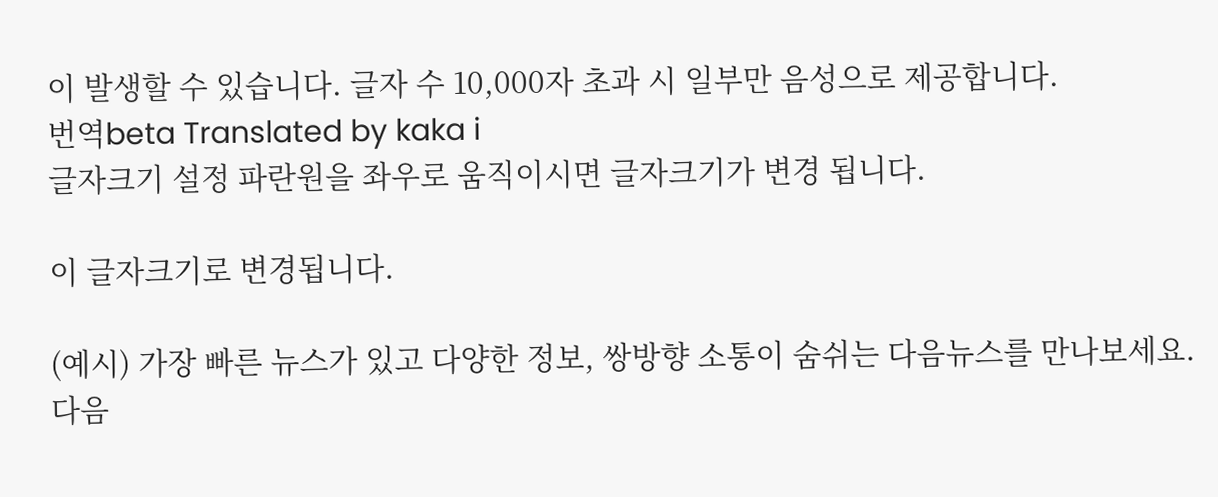이 발생할 수 있습니다. 글자 수 10,000자 초과 시 일부만 음성으로 제공합니다.
번역beta Translated by kaka i
글자크기 설정 파란원을 좌우로 움직이시면 글자크기가 변경 됩니다.

이 글자크기로 변경됩니다.

(예시) 가장 빠른 뉴스가 있고 다양한 정보, 쌍방향 소통이 숨쉬는 다음뉴스를 만나보세요. 다음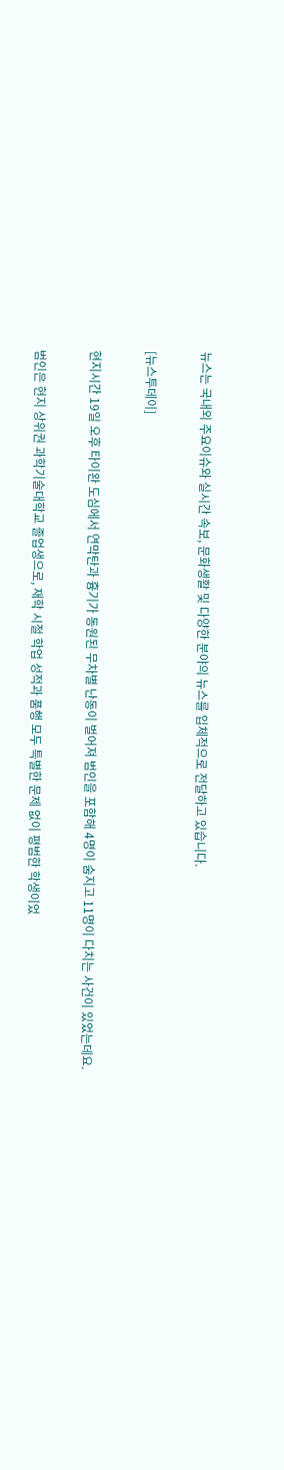뉴스는 국내외 주요이슈와 실시간 속보, 문화생활 및 다양한 분야의 뉴스를 입체적으로 전달하고 있습니다.

[뉴스투데이]

현지시간 19일 오후 타이완 도심에서 연막탄과 흉기가 동원된 무차별 난동이 벌어져 범인을 포함해 4명이 숨지고 11명이 다치는 사건이 있었는데요.

범인은 현지 상위권 과학기술대학교 졸업생으로, 재학 시절 학업 성적과 품행 모두 특별한 문제 없이 평범한 학생이었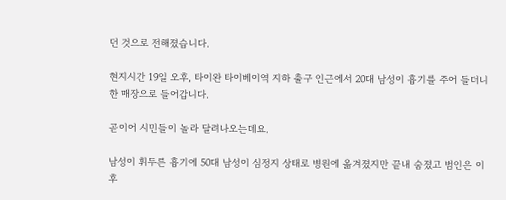던 것으로 전해졌습니다.

현지시간 19일 오후, 타이완 타이베이역 지하 출구 인근에서 20대 남성이 흉기를 주어 들더니 한 매장으로 들어갑니다.

곧이어 시민들이 놀라 달려나오는데요.

남성이 휘두른 흉기에 50대 남성이 심정지 상태로 병원에 옮겨졌지만 끝내 숨졌고 범인은 이후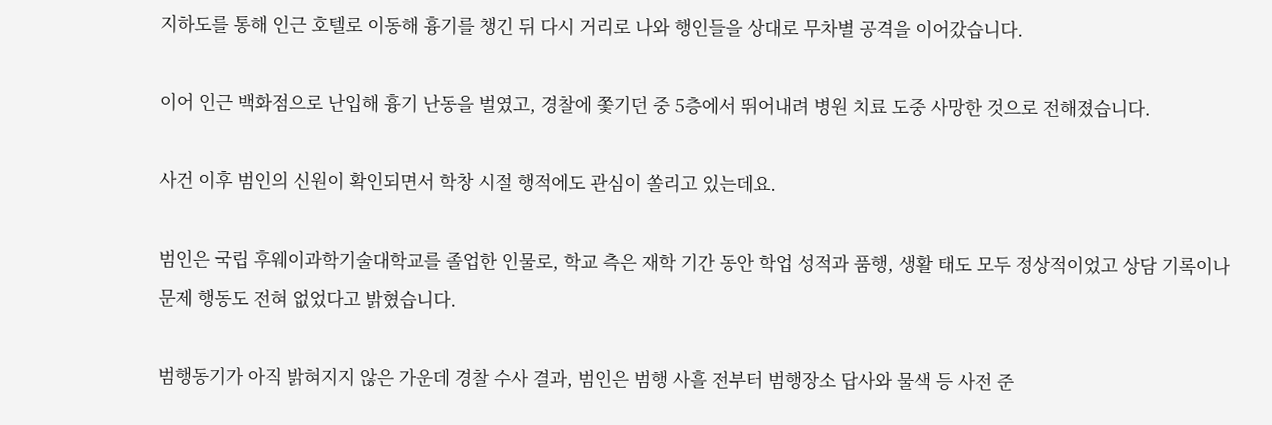지하도를 통해 인근 호텔로 이동해 흉기를 챙긴 뒤 다시 거리로 나와 행인들을 상대로 무차별 공격을 이어갔습니다.

이어 인근 백화점으로 난입해 흉기 난동을 벌였고, 경찰에 쫓기던 중 5층에서 뛰어내려 병원 치료 도중 사망한 것으로 전해졌습니다.

사건 이후 범인의 신원이 확인되면서 학창 시절 행적에도 관심이 쏠리고 있는데요.

범인은 국립 후웨이과학기술대학교를 졸업한 인물로, 학교 측은 재학 기간 동안 학업 성적과 품행, 생활 태도 모두 정상적이었고 상담 기록이나 문제 행동도 전혀 없었다고 밝혔습니다.

범행동기가 아직 밝혀지지 않은 가운데 경찰 수사 결과, 범인은 범행 사흘 전부터 범행장소 답사와 물색 등 사전 준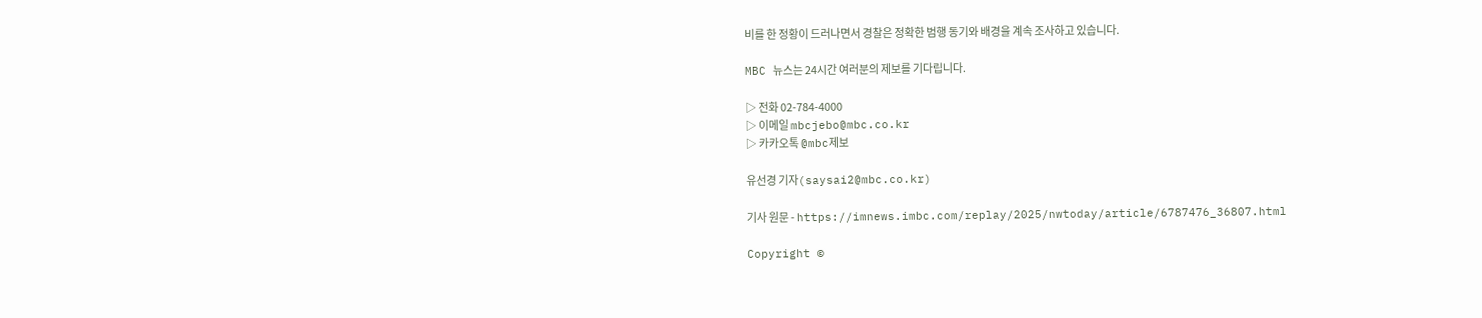비를 한 정황이 드러나면서 경찰은 정확한 범행 동기와 배경을 계속 조사하고 있습니다.

MBC 뉴스는 24시간 여러분의 제보를 기다립니다.

▷ 전화 02-784-4000
▷ 이메일 mbcjebo@mbc.co.kr
▷ 카카오톡 @mbc제보

유선경 기자(saysai2@mbc.co.kr)

기사 원문 - https://imnews.imbc.com/replay/2025/nwtoday/article/6787476_36807.html

Copyright ©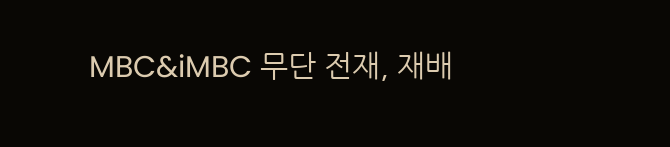MBC&iMBC 무단 전재, 재배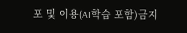포 및 이용(AI학습 포함)금지